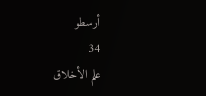أرسطو
34
علم الأخلاق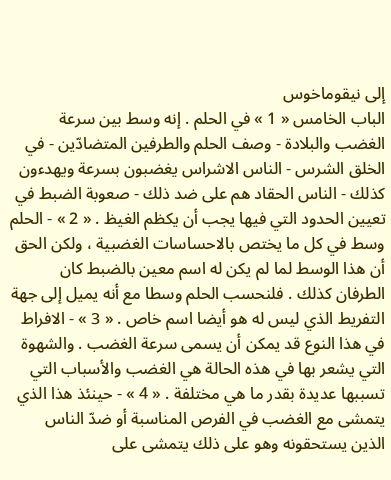إلى نيقوماخوس
الباب الخامس « 1 » في الحلم . إنه وسط بين سرعة الغضب والبلادة - وصف الحلم والطرفين المتضادّين - في الخلق الشرس - الناس الاشراس يغضبون بسرعة ويهدءون كذلك - الناس الحقاد هم على ضد ذلك - صعوبة الضبط في تعيين الحدود التي فيها يجب أن يكظم الغيظ . « 2 » - الحلم وسط في كل ما يختص بالاحساسات الغضبية ، ولكن الحق أن هذا الوسط لما لم يكن له اسم معين بالضبط كان الطرفان كذلك . فلنحسب الحلم وسطا مع أنه يميل إلى جهة التفريط الذي ليس له هو أيضا اسم خاص . « 3 » - الافراط في هذا النوع قد يمكن أن يسمى سرعة الغضب . والشهوة التي يشعر بها في هذه الحالة هي الغضب والأسباب التي تسببها عديدة بقدر ما هي مختلفة . « 4 » - حينئذ هذا الذي يتمشى مع الغضب في الفرص المناسبة أو ضدّ الناس الذين يستحقونه وهو على ذلك يتمشى على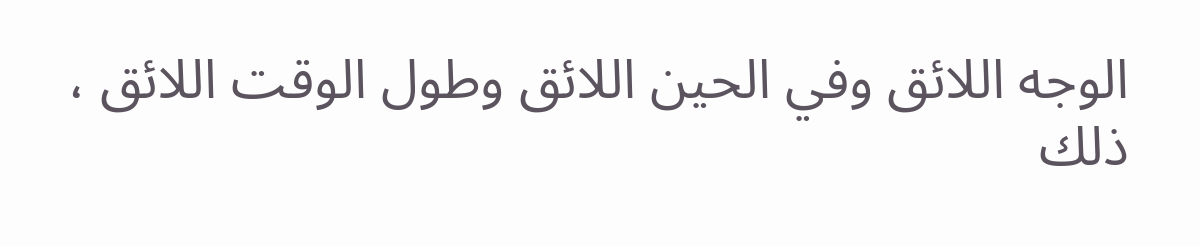الوجه اللائق وفي الحين اللائق وطول الوقت اللائق ، ذلك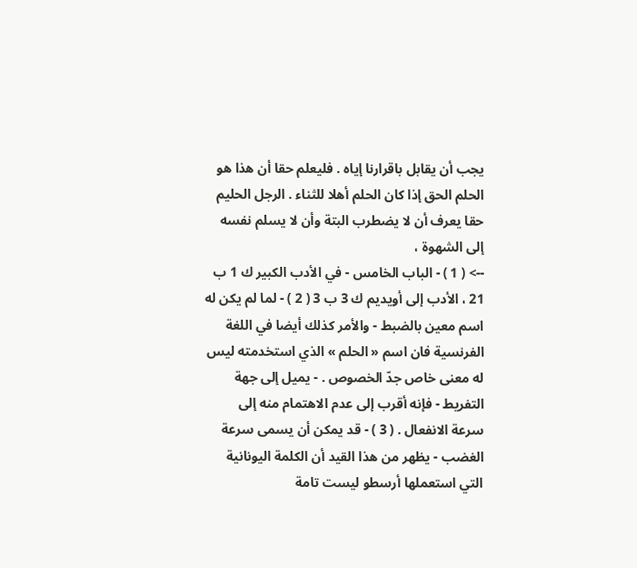يجب أن يقابل باقرارنا إياه . فليعلم حقا أن هذا هو الحلم الحق إذا كان الحلم أهلا للثناء . الرجل الحليم حقا يعرف أن لا يضطرب البتة وأن لا يسلم نفسه إلى الشهوة ،
--> ( 1 ) - الباب الخامس - في الأدب الكبير ك 1 ب 21 ، الأدب إلى أويديم ك 3 ب 3 ( 2 ) - لما لم يكن له اسم معين بالضبط - والأمر كذلك أيضا في اللغة الفرنسية فان اسم « الحلم » الذي استخدمته ليس له معنى خاص جدّ الخصوص . - يميل إلى جهة التفريط - فإنه أقرب إلى عدم الاهتمام منه إلى سرعة الانفعال . ( 3 ) - قد يمكن أن يسمى سرعة الغضب - يظهر من هذا القيد أن الكلمة اليونانية التي استعملها أرسطو ليست تامة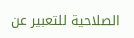الصلاحية للتعبير عن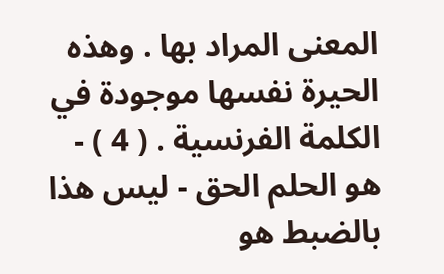المعنى المراد بها . وهذه الحيرة نفسها موجودة في الكلمة الفرنسية . ( 4 ) - هو الحلم الحق - ليس هذا بالضبط هو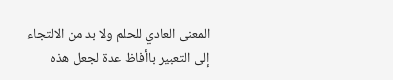المعنى العادي للحلم ولا بد من الالتجاء إلى التعبير باأفاظ عدة لجعل هذه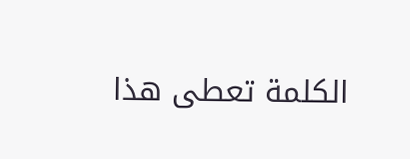الكلمة تعطى هذا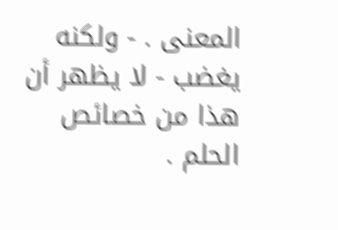المعنى . - ولكنه يغضب - لا يظهر أن هذا من خصائص الحلم .